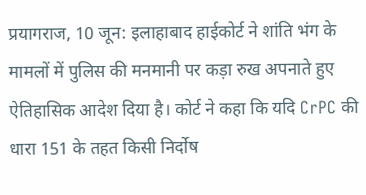प्रयागराज, 10 जून: इलाहाबाद हाईकोर्ट ने शांति भंग के मामलों में पुलिस की मनमानी पर कड़ा रुख अपनाते हुए ऐतिहासिक आदेश दिया है। कोर्ट ने कहा कि यदि CrPC की धारा 151 के तहत किसी निर्दोष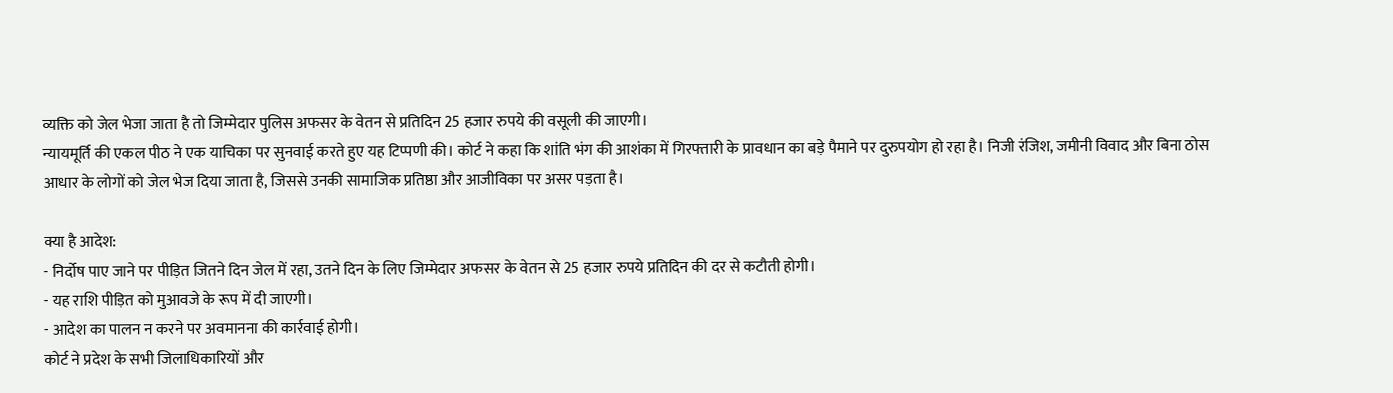व्यक्ति को जेल भेजा जाता है तो जिम्मेदार पुलिस अफसर के वेतन से प्रतिदिन 25 हजार रुपये की वसूली की जाएगी।
न्यायमूर्ति की एकल पीठ ने एक याचिका पर सुनवाई करते हुए यह टिप्पणी की। कोर्ट ने कहा कि शांति भंग की आशंका में गिरफ्तारी के प्रावधान का बड़े पैमाने पर दुरुपयोग हो रहा है। निजी रंजिश, जमीनी विवाद और बिना ठोस आधार के लोगों को जेल भेज दिया जाता है, जिससे उनकी सामाजिक प्रतिष्ठा और आजीविका पर असर पड़ता है।

क्या है आदेश:
- निर्दोष पाए जाने पर पीड़ित जितने दिन जेल में रहा, उतने दिन के लिए जिम्मेदार अफसर के वेतन से 25 हजार रुपये प्रतिदिन की दर से कटौती होगी।
- यह राशि पीड़ित को मुआवजे के रूप में दी जाएगी।
- आदेश का पालन न करने पर अवमानना की कार्रवाई होगी।
कोर्ट ने प्रदेश के सभी जिलाधिकारियों और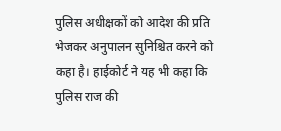पुलिस अधीक्षकों को आदेश की प्रति भेजकर अनुपालन सुनिश्चित करने को कहा है। हाईकोर्ट ने यह भी कहा कि पुलिस राज की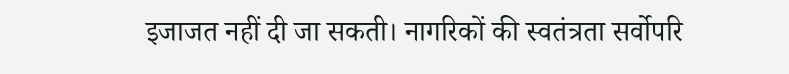इजाजत नहीं दी जा सकती। नागरिकों की स्वतंत्रता सर्वोपरि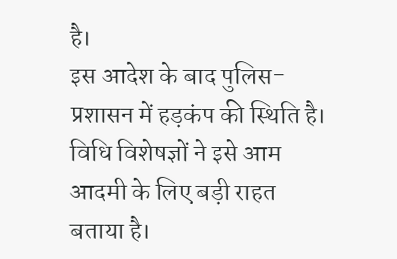है।
इस आदेश के बाद पुलिस-प्रशासन में हड़कंप की स्थिति है। विधि विशेषज्ञों ने इसे आम आदमी के लिए बड़ी राहत बताया है।